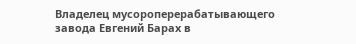Владелец мусороперерабатывающего завода Евгений Барах в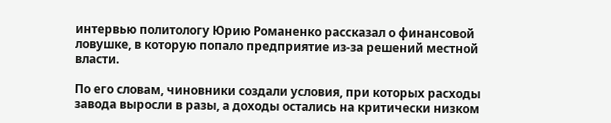интервью политологу Юрию Романенко рассказал о финансовой ловушке, в которую попало предприятие из-за решений местной власти.

По его словам, чиновники создали условия, при которых расходы завода выросли в разы, а доходы остались на критически низком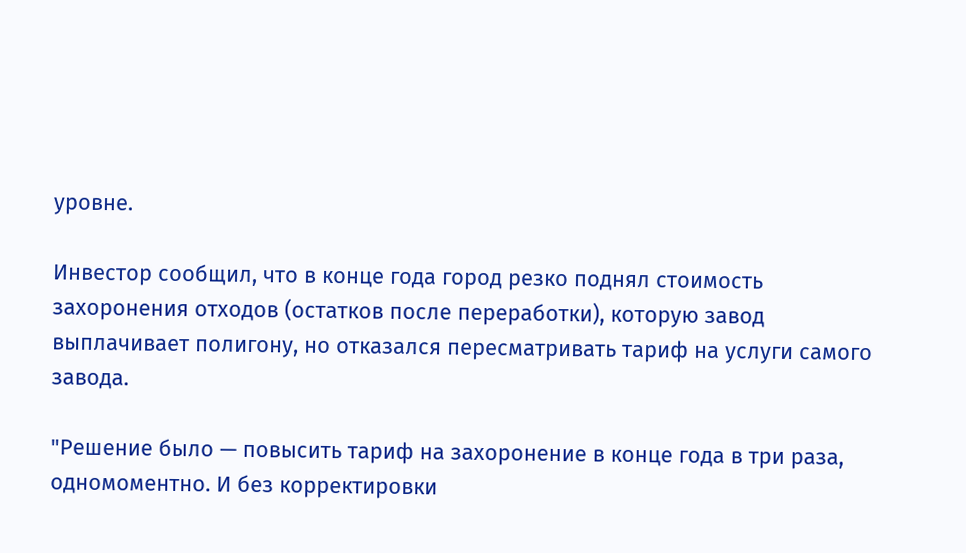уровне.

Инвестор сообщил, что в конце года город резко поднял стоимость захоронения отходов (остатков после переработки), которую завод выплачивает полигону, но отказался пересматривать тариф на услуги самого завода.

"Решение было — повысить тариф на захоронение в конце года в три раза, одномоментно. И без корректировки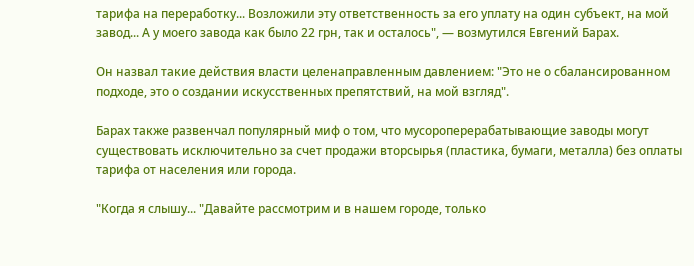тарифа на переработку... Возложили эту ответственность за его уплату на один субъект, на мой завод... А у моего завода как было 22 грн, так и осталось", — возмутился Евгений Барах.

Он назвал такие действия власти целенаправленным давлением: "Это не о сбалансированном подходе, это о создании искусственных препятствий, на мой взгляд".

Барах также развенчал популярный миф о том, что мусороперерабатывающие заводы могут существовать исключительно за счет продажи вторсырья (пластика, бумаги, металла) без оплаты тарифа от населения или города.

"Когда я слышу... "Давайте рассмотрим и в нашем городе, только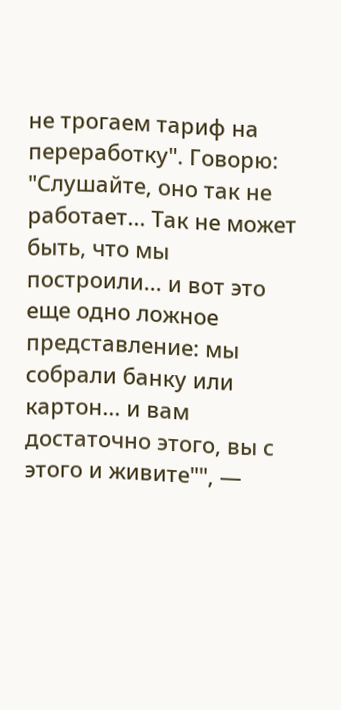не трогаем тариф на переработку". Говорю: "Слушайте, оно так не работает... Так не может быть, что мы построили... и вот это еще одно ложное представление: мы собрали банку или картон... и вам достаточно этого, вы с этого и живите"", —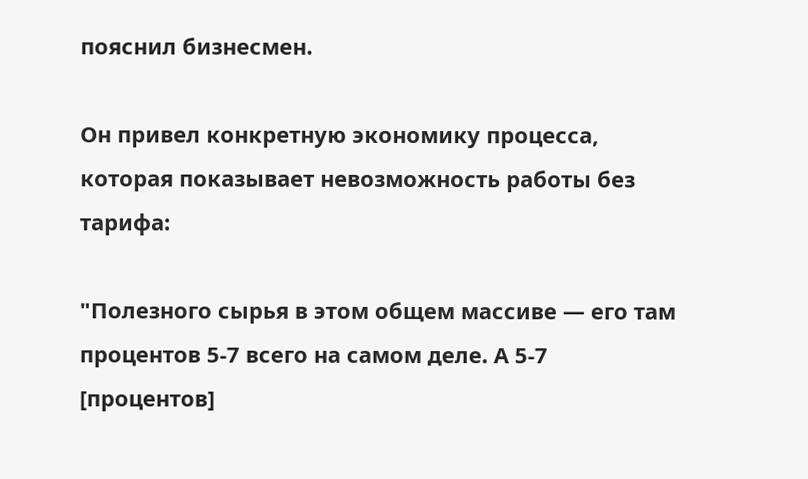пояснил бизнесмен.

Он привел конкретную экономику процесса, которая показывает невозможность работы без тарифа:

"Полезного сырья в этом общем массиве — его там процентов 5-7 всего на самом деле. А 5-7 [процентов]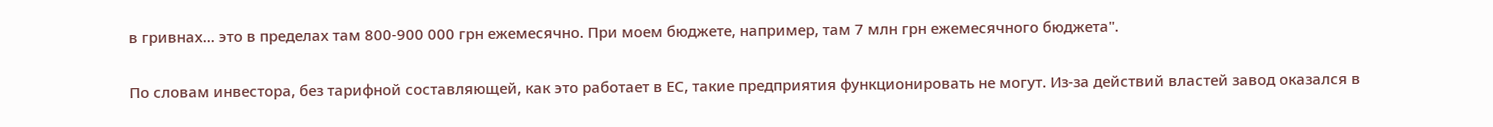в гривнах... это в пределах там 800-900 000 грн ежемесячно. При моем бюджете, например, там 7 млн грн ежемесячного бюджета".

По словам инвестора, без тарифной составляющей, как это работает в ЕС, такие предприятия функционировать не могут. Из-за действий властей завод оказался в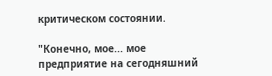критическом состоянии.

"Конечно, мое... мое предприятие на сегодняшний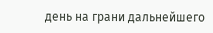день на грани дальнейшего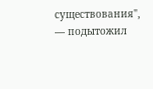существования", — подытожил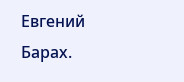Евгений Барах.